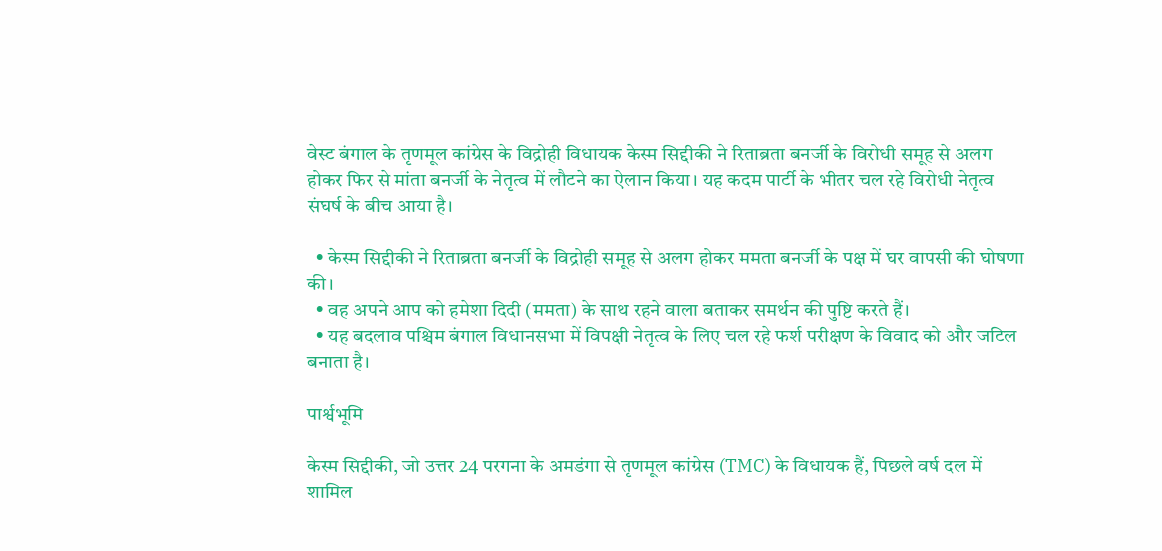वेस्ट बंगाल के तृणमूल कांग्रेस के विद्रोही विधायक केस्म सिद्दीकी ने रिताब्रता बनर्जी के विरोधी समूह से अलग होकर फिर से मांता बनर्जी के नेतृत्व में लौटने का ऐलान किया। यह कदम पार्टी के भीतर चल रहे विरोधी नेतृत्व संघर्ष के बीच आया है।

  • केस्म सिद्दीकी ने रिताब्रता बनर्जी के विद्रोही समूह से अलग होकर ममता बनर्जी के पक्ष में घर वापसी की घोषणा की।
  • वह अपने आप को हमेशा दिदी (ममता) के साथ रहने वाला बताकर समर्थन की पुष्टि करते हैं।
  • यह बदलाव पश्चिम बंगाल विधानसभा में विपक्षी नेतृत्व के लिए चल रहे फर्श परीक्षण के विवाद को और जटिल बनाता है।

पार्श्वभूमि

केस्म सिद्दीकी, जो उत्तर 24 परगना के अमडंगा से तृणमूल कांग्रेस (TMC) के विधायक हैं, पिछले वर्ष दल में शामिल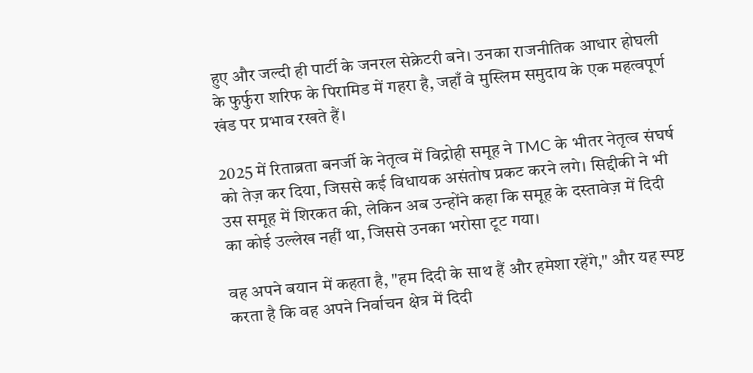हुए और जल्दी ही पार्टी के जनरल सेक्रेटरी बने। उनका राजनीतिक आधार होघली के फुर्फुरा शरिफ के पिरामिड में गहरा है, जहाँ वे मुस्लिम समुदाय के एक महत्वपूर्ण खंड पर प्रभाव रखते हैं।

2025 में रिताब्रता बनर्जी के नेतृत्व में विद्रोही समूह ने TMC के भीतर नेतृत्व संघर्ष को तेज़ कर दिया, जिससे कई विधायक असंतोष प्रकट करने लगे। सिद्दीकी ने भी उस समूह में शिरकत की, लेकिन अब उन्होंने कहा कि समूह के दस्तावेज़ में दिदी का कोई उल्लेख नहीं था, जिससे उनका भरोसा टूट गया।

वह अपने बयान में कहता है, "हम दिदी के साथ हैं और हमेशा रहेंगे," और यह स्पष्ट करता है कि वह अपने निर्वाचन क्षेत्र में दिदी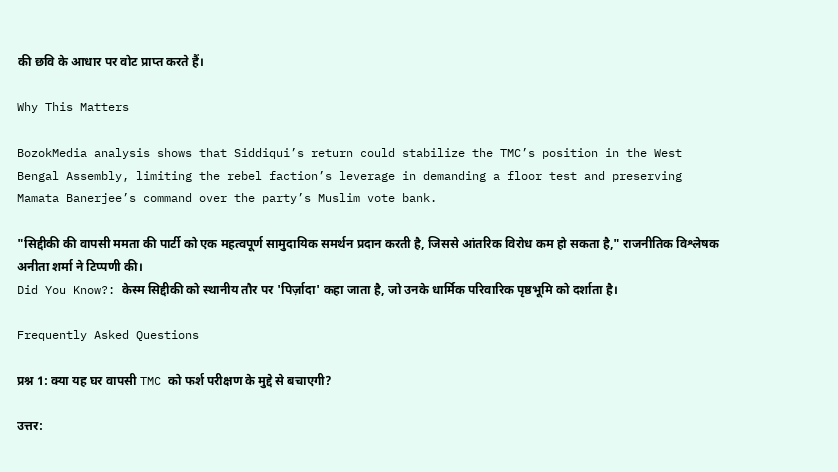की छवि के आधार पर वोट प्राप्त करते हैं।

Why This Matters

BozokMedia analysis shows that Siddiqui’s return could stabilize the TMC’s position in the West Bengal Assembly, limiting the rebel faction’s leverage in demanding a floor test and preserving Mamata Banerjee’s command over the party’s Muslim vote bank.

"सिद्दीकी की वापसी ममता की पार्टी को एक महत्वपूर्ण सामुदायिक समर्थन प्रदान करती है, जिससे आंतरिक विरोध कम हो सकता है," राजनीतिक विश्लेषक अनीता शर्मा ने टिप्पणी की।
Did You Know?: केस्म सिद्दीकी को स्थानीय तौर पर 'पिर्ज़ादा' कहा जाता है, जो उनके धार्मिक परिवारिक पृष्ठभूमि को दर्शाता है।

Frequently Asked Questions

प्रश्न 1: क्या यह घर वापसी TMC को फर्श परीक्षण के मुद्दे से बचाएगी?

उत्तर: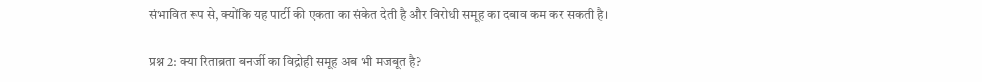संभावित रूप से, क्योंकि यह पार्टी की एकता का संकेत देती है और विरोधी समूह का दबाव कम कर सकती है।

प्रश्न 2: क्या रिताब्रता बनर्जी का विद्रोही समूह अब भी मजबूत है?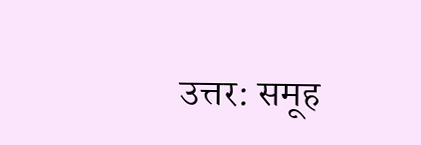उत्तर: समूह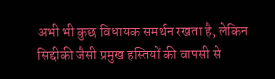अभी भी कुछ विधायक समर्थन रखता है, लेकिन सिद्दीकी जैसी प्रमुख हस्तियों की वापसी से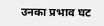उनका प्रभाव घट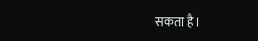सकता है।